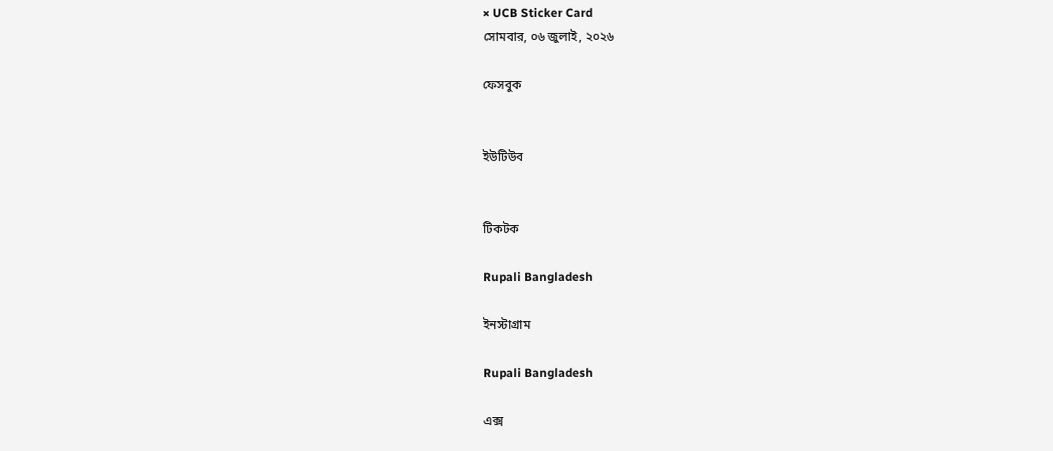× UCB Sticker Card
সোমবার, ০৬ জুলাই, ২০২৬

ফেসবুক


ইউটিউব


টিকটক

Rupali Bangladesh

ইনস্টাগ্রাম

Rupali Bangladesh

এক্স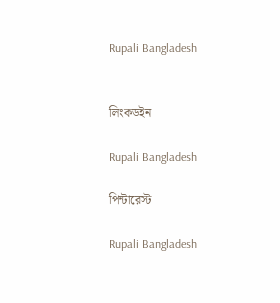Rupali Bangladesh


লিংকডইন

Rupali Bangladesh

পিন্টারেস্ট

Rupali Bangladesh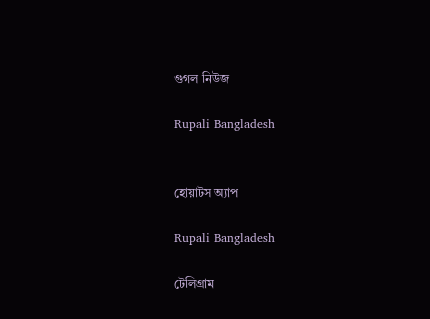গুগল নিউজ

Rupali Bangladesh


হোয়াটস অ্যাপ

Rupali Bangladesh

টেলিগ্রাম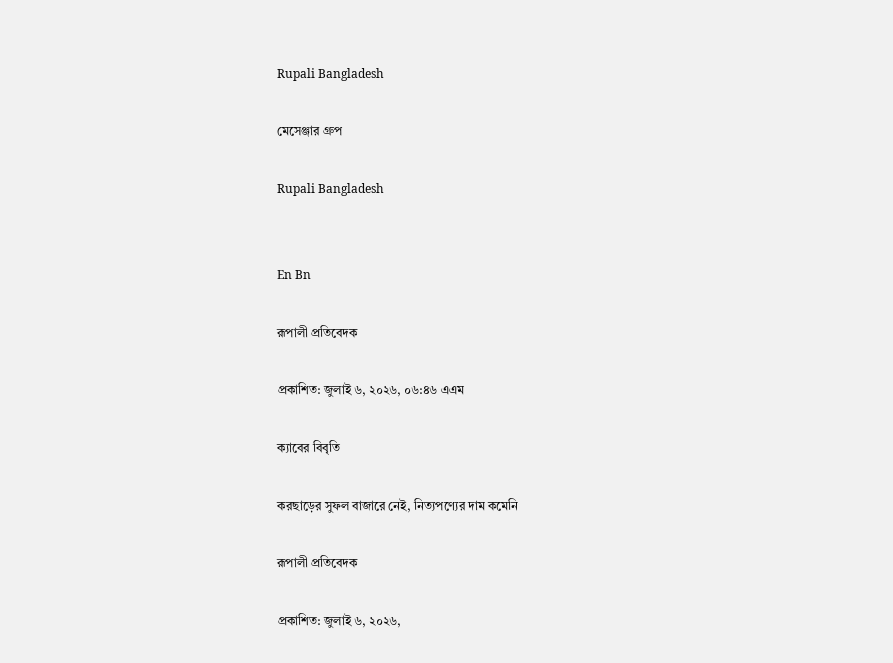Rupali Bangladesh

মেসেঞ্জার গ্রুপ

Rupali Bangladesh


En Bn

রূপালী প্রতিবেদক

প্রকাশিত: জুলাই ৬, ২০২৬, ০৬:৪৬ এএম

ক্যাবের বিবৃতি

করছাড়ের সুফল বাজারে নেই, নিত্যপণ্যের দাম কমেনি

রূপালী প্রতিবেদক

প্রকাশিত: জুলাই ৬, ২০২৬,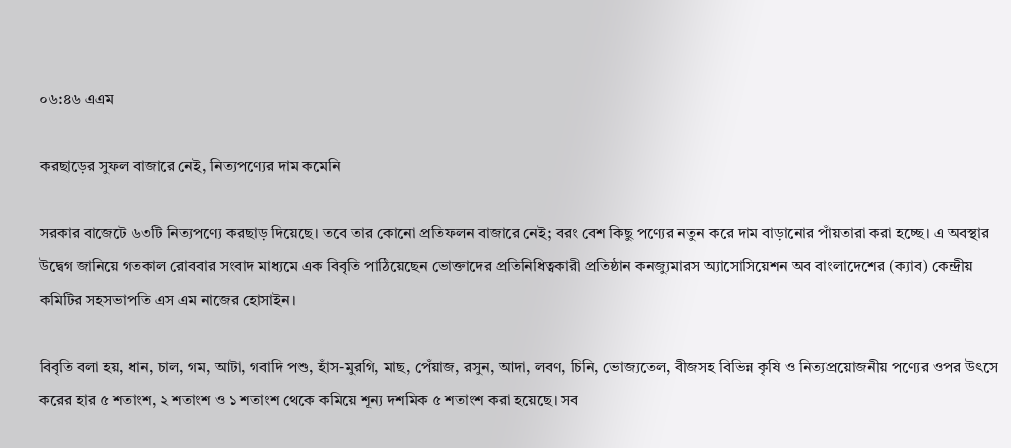০৬:৪৬ এএম

করছাড়ের সুফল বাজারে নেই, নিত্যপণ্যের দাম কমেনি

সরকার বাজেটে ৬৩টি নিত্যপণ্যে করছাড় দিয়েছে। তবে তার কোনো প্রতিফলন বাজারে নেই; বরং বেশ কিছু পণ্যের নতুন করে দাম বাড়ানোর পাঁয়তারা করা হচ্ছে। এ অবস্থার উদ্বেগ জানিয়ে গতকাল রোববার সংবাদ মাধ্যমে এক বিবৃতি পাঠিয়েছেন ভোক্তাদের প্রতিনিধিত্বকারী প্রতিষ্ঠান কনজ্যুমারস অ্যাসোসিয়েশন অব বাংলাদেশের (ক্যাব) কেন্দ্রীয় কমিটির সহসভাপতি এস এম নাজের হোসাইন।

বিবৃতি বলা হয়, ধান, চাল, গম, আটা, গবাদি পশু, হাঁস-মুরগি, মাছ, পেঁয়াজ, রসুন, আদা, লবণ, চিনি, ভোজ্যতেল, বীজসহ বিভিন্ন কৃষি ও নিত্যপ্রয়োজনীয় পণ্যের ওপর উৎসে করের হার ৫ শতাংশ, ২ শতাংশ ও ১ শতাংশ থেকে কমিয়ে শূন্য দশমিক ৫ শতাংশ করা হয়েছে। সব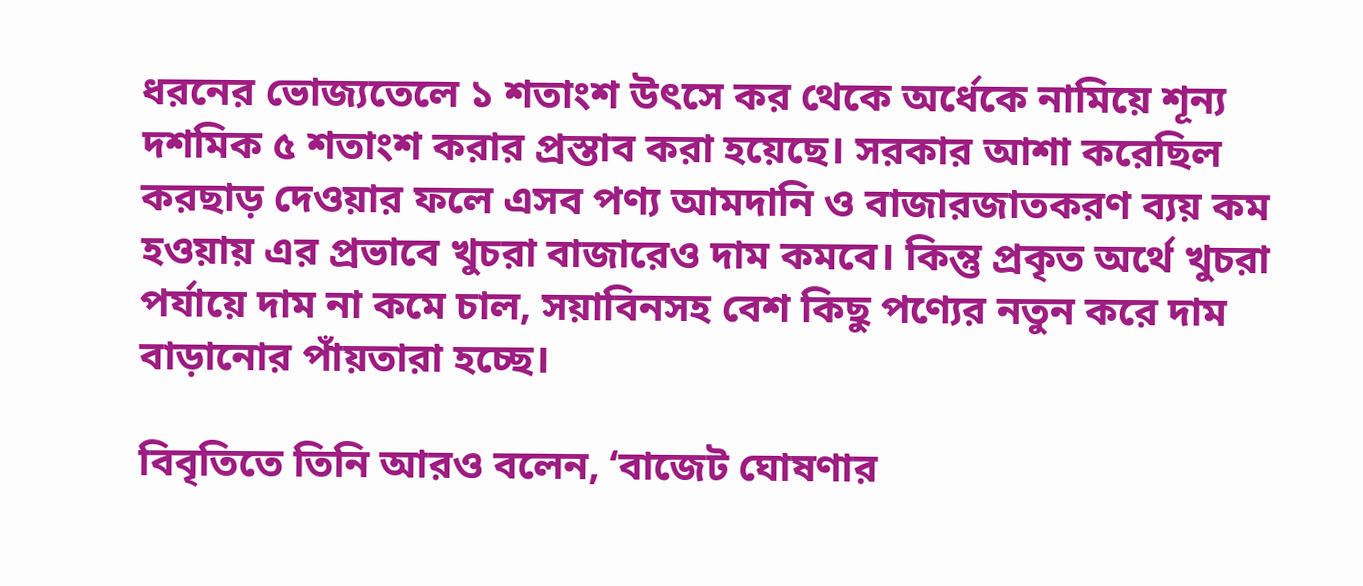ধরনের ভোজ্যতেলে ১ শতাংশ উৎসে কর থেকে অর্ধেকে নামিয়ে শূন্য দশমিক ৫ শতাংশ করার প্রস্তাব করা হয়েছে। সরকার আশা করেছিল করছাড় দেওয়ার ফলে এসব পণ্য আমদানি ও বাজারজাতকরণ ব্যয় কম হওয়ায় এর প্রভাবে খুচরা বাজারেও দাম কমবে। কিন্তু প্রকৃত অর্থে খুচরা পর্যায়ে দাম না কমে চাল, সয়াবিনসহ বেশ কিছু পণ্যের নতুন করে দাম বাড়ানোর পাঁয়তারা হচ্ছে।

বিবৃতিতে তিনি আরও বলেন, ‘বাজেট ঘোষণার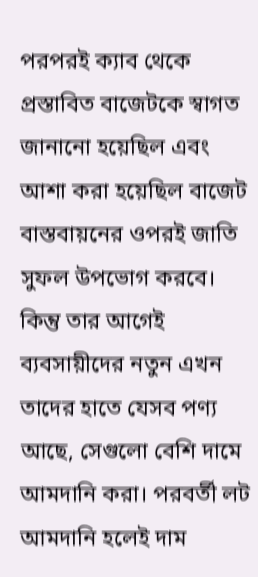পরপরই ক্যাব থেকে প্রস্তাবিত বাজেটকে স্বাগত জানানো হয়েছিল এবং আশা করা হয়েছিল বাজেট বাস্তবায়নের ওপরই জাতি সুফল উপভোগ করবে। কিন্তু তার আগেই ব্যবসায়ীদের নতুন এখন তাদের হাতে যেসব পণ্য আছে, সেগুলো বেশি দামে আমদানি করা। পরবর্তী লট আমদানি হলেই দাম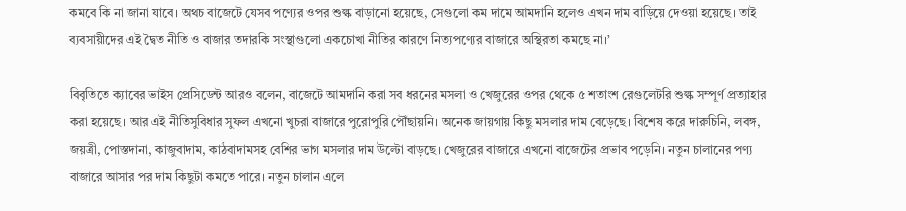কমবে কি না জানা যাবে। অথচ বাজেটে যেসব পণ্যের ওপর শুল্ক বাড়ানো হয়েছে, সেগুলো কম দামে আমদানি হলেও এখন দাম বাড়িয়ে দেওয়া হয়েছে। তাই ব্যবসায়ীদের এই দ্বৈত নীতি ও বাজার তদারকি সংস্থাগুলো একচোখা নীতির কারণে নিত্যপণ্যের বাজারে অস্থিরতা কমছে না।’

বিবৃতিতে ক্যাবের ভাইস প্রেসিডেন্ট আরও বলেন, বাজেটে আমদানি করা সব ধরনের মসলা ও খেজুরের ওপর থেকে ৫ শতাংশ রেগুলেটরি শুল্ক সম্পূর্ণ প্রত্যাহার করা হয়েছে। আর এই নীতিসুবিধার সুফল এখনো খুচরা বাজারে পুরোপুরি পৌঁছায়নি। অনেক জায়গায় কিছু মসলার দাম বেড়েছে। বিশেষ করে দারুচিনি, লবঙ্গ, জয়ত্রী, পোস্তদানা, কাজুবাদাম, কাঠবাদামসহ বেশির ভাগ মসলার দাম উল্টো বাড়ছে। খেজুরের বাজারে এখনো বাজেটের প্রভাব পড়েনি। নতুন চালানের পণ্য বাজারে আসার পর দাম কিছুটা কমতে পারে। নতুন চালান এলে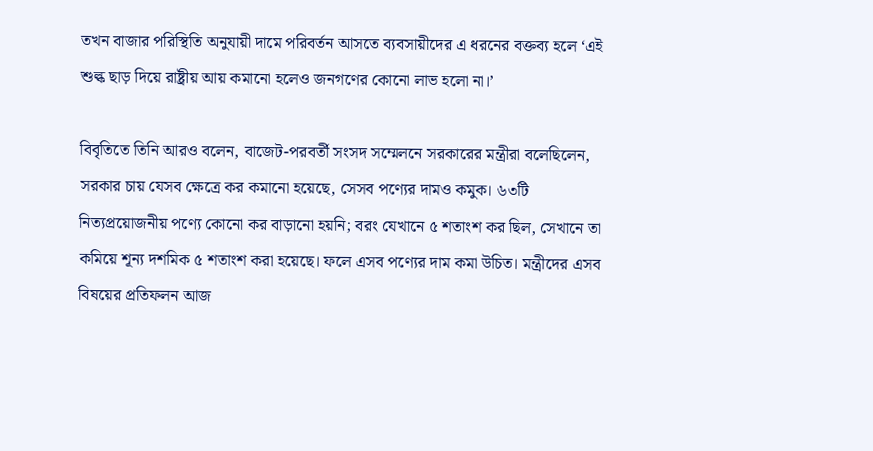তখন বাজার পরিস্থিতি অনুযায়ী দামে পরিবর্তন আসতে ব্যবসায়ীদের এ ধরনের বক্তব্য হলে ‘এই শুল্ক ছাড় দিয়ে রাষ্ট্রীয় আয় কমানো হলেও জনগণের কোনো লাভ হলো না।’

বিবৃতিতে তিনি আরও বলেন, বাজেট-পরবর্তী সংসদ সম্মেলনে সরকারের মন্ত্রীরা বলেছিলেন, সরকার চায় যেসব ক্ষেত্রে কর কমানো হয়েছে, সেসব পণ্যের দামও কমুক। ৬৩টি নিত্যপ্রয়োজনীয় পণ্যে কোনো কর বাড়ানো হয়নি; বরং যেখানে ৫ শতাংশ কর ছিল, সেখানে তা কমিয়ে শূন্য দশমিক ৫ শতাংশ করা হয়েছে। ফলে এসব পণ্যের দাম কমা উচিত। মন্ত্রীদের এসব বিষয়ের প্রতিফলন আজ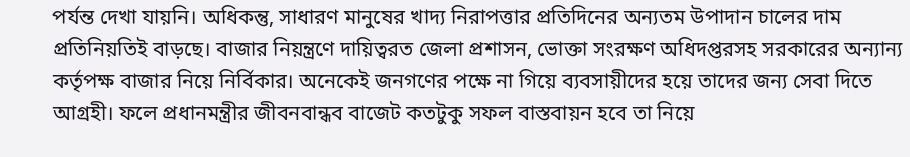পর্যন্ত দেখা যায়নি। অধিকন্তু, সাধারণ মানুষের খাদ্য নিরাপত্তার প্রতিদিনের অন্যতম উপাদান চালের দাম প্রতিনিয়তিই বাড়ছে। বাজার নিয়ন্ত্রণে দায়িত্বরত জেলা প্রশাসন, ভোক্তা সংরক্ষণ অধিদপ্তরসহ সরকারের অন্যান্য কর্তৃপক্ষ বাজার নিয়ে নির্বিকার। অনেকেই জনগণের পক্ষে না গিয়ে ব্যবসায়ীদের হয়ে তাদের জন্য সেবা দিতে আগ্রহী। ফলে প্রধানমন্ত্রীর জীবনবান্ধব বাজেট কতটুকু সফল বাস্তবায়ন হবে তা নিয়ে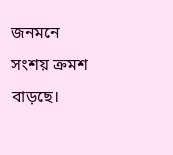জনমনে সংশয় ক্রমশ বাড়ছে।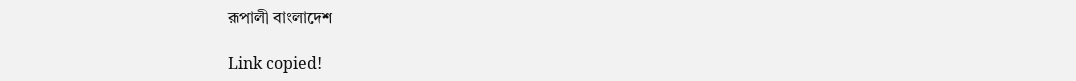রূপালী বাংলাদেশ

Link copied!